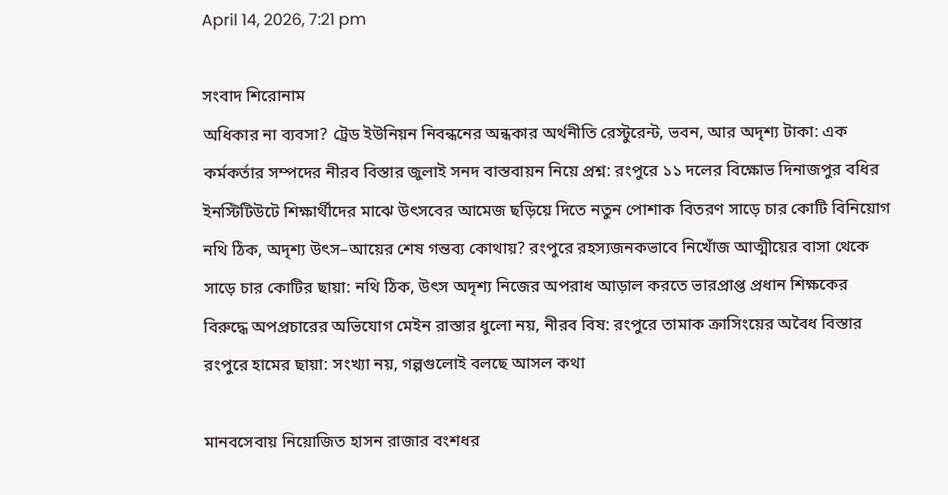April 14, 2026, 7:21 pm

সংবাদ শিরোনাম
অধিকার না ব্যবসা? ট্রেড ইউনিয়ন নিবন্ধনের অন্ধকার অর্থনীতি রেস্টুরেন্ট, ভবন, আর অদৃশ্য টাকা: এক কর্মকর্তার সম্পদের নীরব বিস্তার জুলাই সনদ বাস্তবায়ন নিয়ে প্রশ্ন: রংপুরে ১১ দলের বিক্ষোভ দিনাজপুর বধির ইনস্টিটিউটে শিক্ষার্থীদের মাঝে উৎসবের আমেজ ছড়িয়ে দিতে নতুন পোশাক বিতরণ সাড়ে চার কোটি বিনিয়োগ নথি ঠিক, অদৃশ্য উৎস–আয়ের শেষ গন্তব্য কোথায়? রংপুরে রহস্যজনকভাবে নিখোঁজ আত্মীয়ের বাসা থেকে সাড়ে চার কোটির ছায়া: নথি ঠিক, উৎস অদৃশ্য নিজের অপরাধ আড়াল করতে ভারপ্রাপ্ত প্রধান শিক্ষকের বিরুদ্ধে অপপ্রচারের অভিযোগ মেইন রাস্তার ধুলো নয়, নীরব বিষ: রংপুরে তামাক ক্রাসিংয়ের অবৈধ বিস্তার রংপুরে হামের ছায়া: সংখ্যা নয়, গল্পগুলোই বলছে আসল কথা

মানবসেবায় নিয়োজিত হাসন রাজার বংশধর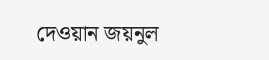দেওয়ান জয়নুল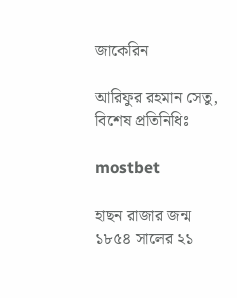জাকেরিন

আরিফুর রহমান সেতু, বিশেষ প্রতিনিধিঃ

mostbet

হাছন রাজার জন্ম ১৮৫৪ সালের ২১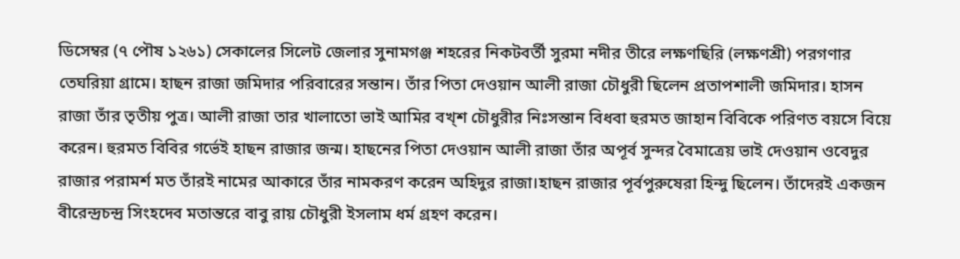ডিসেম্বর (৭ পৌষ ১২৬১) সেকালের সিলেট জেলার সুনামগঞ্জ শহরের নিকটবর্তী সুরমা নদীর তীরে লক্ষণছিরি (লক্ষণশ্রী) পরগণার তেঘরিয়া গ্রামে। হাছন রাজা জমিদার পরিবারের সন্তান। তাঁর পিতা দেওয়ান আলী রাজা চৌধুরী ছিলেন প্রতাপশালী জমিদার। হাসন রাজা তাঁর তৃতীয় পুত্র। আলী রাজা তার খালাতো ভাই আমির বখ্‌শ চৌধুরীর নিঃসন্তান বিধবা হুরমত জাহান বিবিকে পরিণত বয়সে বিয়ে করেন। হুরমত বিবির গর্ভেই হাছন রাজার জন্ম। হাছনের পিতা দেওয়ান আলী রাজা তাঁর অপূর্ব সুন্দর বৈমাত্রেয় ভাই দেওয়ান ওবেদুর রাজার পরামর্শ মত তাঁরই নামের আকারে তাঁর নামকরণ করেন অহিদুর রাজা।হাছন রাজার পূর্বপুরুষেরা হিন্দু ছিলেন। তাঁদেরই একজন বীরেন্দ্রচন্দ্র সিংহদেব মতান্তরে বাবু রায় চৌধুরী ইসলাম ধর্ম গ্রহণ করেন।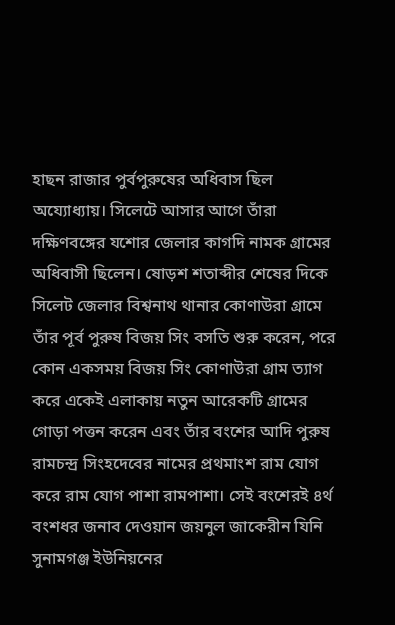হাছন রাজার পুর্বপুরুষের অধিবাস ছিল অয্যোধ্যায়। সিলেটে আসার আগে তাঁরা দক্ষিণবঙ্গের যশোর জেলার কাগদি নামক গ্রামের অধিবাসী ছিলেন। ষোড়শ শতাব্দীর শেষের দিকে সিলেট জেলার বিশ্বনাথ থানার কোণাউরা গ্রামে তাঁর পূর্ব পুরুষ বিজয় সিং বসতি শুরু করেন, পরে কোন একসময় বিজয় সিং কোণাউরা গ্রাম ত্যাগ করে একেই এলাকায় নতুন আরেকটি গ্রামের গোড়া পত্তন করেন এবং তাঁর বংশের আদি পুরুষ রামচন্দ্র সিংহদেবের নামের প্রথমাংশ রাম যোগ করে রাম যোগ পাশা রামপাশা। সেই বংশেরই ৪র্থ বংশধর জনাব দেওয়ান জয়নুল জাকেরীন যিনি সুনামগঞ্জ ইউনিয়নের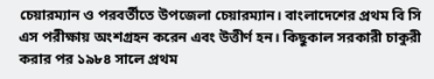চেয়ারম্যান ও পরবর্তীতে উপজেলা চেয়ারম্যান। বাংলাদেশের প্রথম বি সি এস পরীক্ষায় অংশগ্রহন করেন এবং উত্তীর্ণ হন। কিছুকাল সরকারী চাকুরী করার পর ১৯৮৪ সালে প্রথম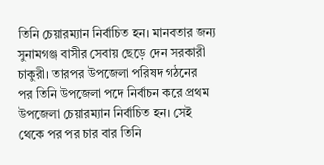তিনি চেয়ারম্যান নির্বাচিত হন। মানবতার জন্য সুনামগঞ্জ বাসীর সেবায় ছেড়ে দেন সরকারী চাকুরী। তারপর উপজেলা পরিষদ গঠনের
পর তিনি উপজেলা পদে নির্বাচন করে প্রথম উপজেলা চেয়ারম্যান নির্বাচিত হন। সেই থেকে পর পর চার বার তিনি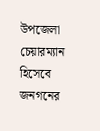উপজেলা চেয়ারম্যান হিসেবে জনগনের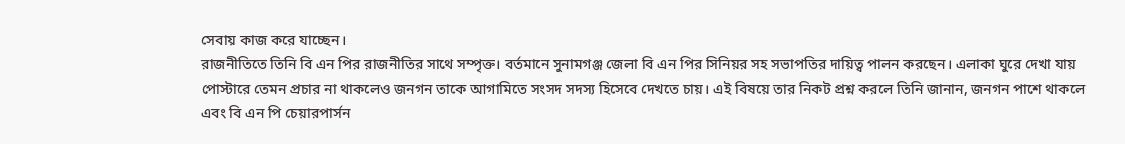সেবায় কাজ করে যাচ্ছেন।
রাজনীতিতে তিনি বি এন পির রাজনীতির সাথে সম্পৃক্ত। বর্তমানে সুনামগঞ্জ জেলা বি এন পির সিনিয়র সহ সভাপতির দায়িত্ব পালন করছেন। এলাকা ঘুরে দেখা যায় পোস্টারে তেমন প্রচার না থাকলেও জনগন তাকে আগামিতে সংসদ সদস্য হিসেবে দেখতে চায়। এই বিষয়ে তার নিকট প্রশ্ন করলে তিনি জানান, জনগন পাশে থাকলে এবং বি এন পি চেয়ারপার্সন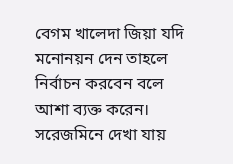বেগম খালেদা জিয়া যদি মনোনয়ন দেন তাহলে নির্বাচন করবেন বলে আশা ব্যক্ত করেন। সরেজমিনে দেখা যায়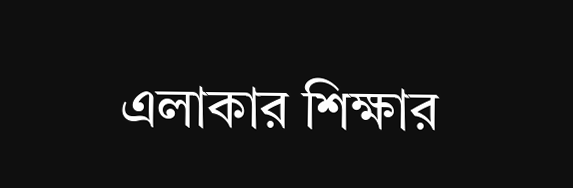এলাকার শিক্ষার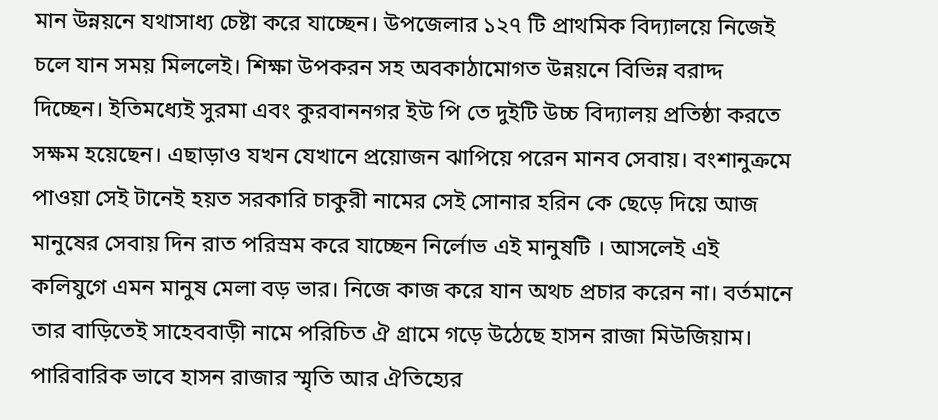মান উন্নয়নে যথাসাধ্য চেষ্টা করে যাচ্ছেন। উপজেলার ১২৭ টি প্রাথমিক বিদ্যালয়ে নিজেই চলে যান সময় মিললেই। শিক্ষা উপকরন সহ অবকাঠামোগত উন্নয়নে বিভিন্ন বরাদ্দ দিচ্ছেন। ইতিমধ্যেই সুরমা এবং কুরবাননগর ইউ পি তে দুইটি উচ্চ বিদ্যালয় প্রতিষ্ঠা করতে সক্ষম হয়েছেন। এছাড়াও যখন যেখানে প্রয়োজন ঝাপিয়ে পরেন মানব সেবায়। বংশানুক্রমে পাওয়া সেই টানেই হয়ত সরকারি চাকুরী নামের সেই সোনার হরিন কে ছেড়ে দিয়ে আজ মানুষের সেবায় দিন রাত পরিস্রম করে যাচ্ছেন নির্লোভ এই মানুষটি । আসলেই এই কলিযুগে এমন মানুষ মেলা বড় ভার। নিজে কাজ করে যান অথচ প্রচার করেন না। বর্তমানে তার বাড়িতেই সাহেববাড়ী নামে পরিচিত ঐ গ্রামে গড়ে উঠেছে হাসন রাজা মিউজিয়াম। পারিবারিক ভাবে হাসন রাজার স্মৃতি আর ঐতিহ্যের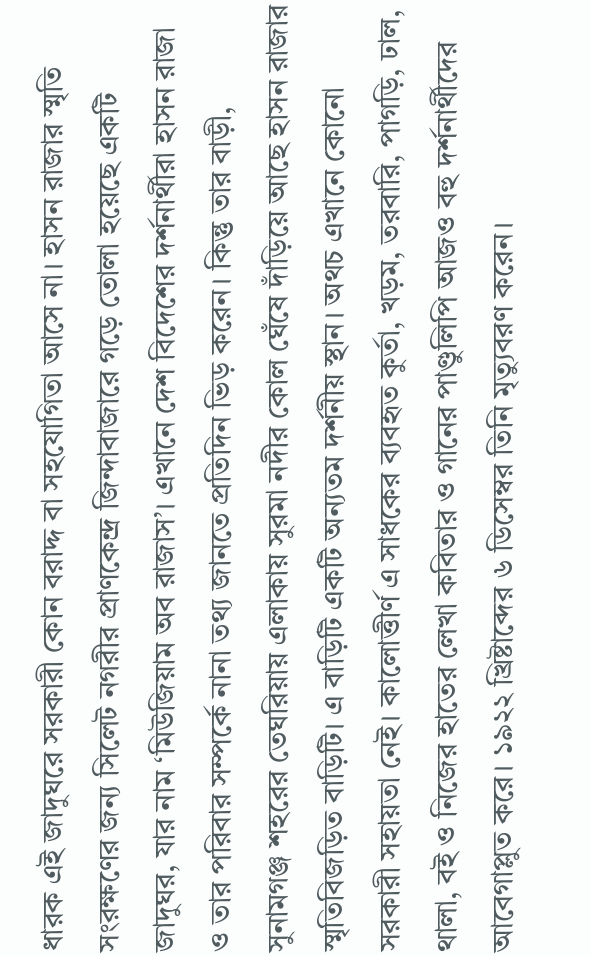ধারক এই জাদুঘরে সরকারী কোন বরাদ্দ বা সহযোগিতা আসে না। হাসন রাজার স্মৃতি সংরক্ষণের জন্য সিলেট নগরীর প্রাণকেন্দ্র জিন্দাবাজারে গড়ে তোলা হয়েছে একটি জাদুঘর, যার নাম ‘মিউজিয়াম অব রাজাস’। এখানে দেশ বিদেশের দর্শনার্থীরা হাসন রাজা ও তার পরিবার সম্পর্কে নানা তথ্য জানতে প্রতিদিন ভিড় করেন। কিন্তু তার বাড়ী, সুনামগঞ্জ শহরের তেঘরিয়ায় এলাকায় সুরমা নদীর কোল ঘেঁষে দাঁড়িয়ে আছে হাসন রাজার স্মৃতিবিজড়িত বাড়িটি। এ বাড়িটি একটি অন্যতম দর্শনীয় স্থান। অথচ এখানে কোনো সরকারী সহায়তা নেই। কালোত্তীর্ণ এ সাধকের ব্যবহৃত কুর্তা, খড়ম, তরবারি, পাগড়ি, ঢাল, থালা, বই ও নিজের হাতের লেখা কবিতার ও গানের পাণ্ডুলিপি আজও বহু দর্শনার্থীদের আবেগাপ্লুত করে। ১৯২২ খ্রিষ্টাব্দের ৬ ডিসেম্বর তিনি মৃত্যুবরণ করেন।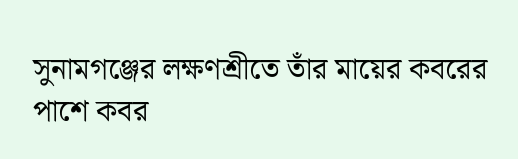সুনামগঞ্জের লক্ষণশ্রীতে তাঁর মায়ের কবরের পাশে কবর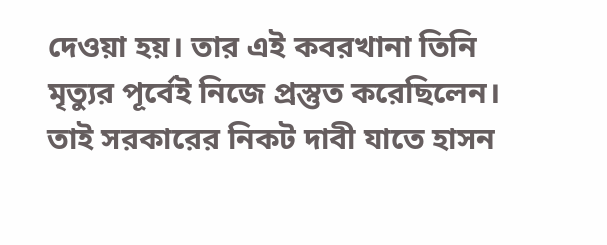দেওয়া হয়। তার এই কবরখানা তিনি মৃত্যুর পূর্বেই নিজে প্রস্তুত করেছিলেন। তাই সরকারের নিকট দাবী যাতে হাসন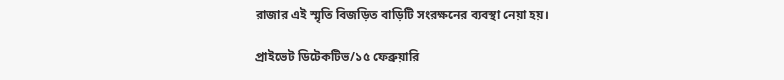রাজার এই স্মৃতি বিজড়িত বাড়িটি সংরক্ষনের ব্যবস্থা নেয়া হয়।

প্রাইভেট ডিটেকটিভ/১৫ ফেব্রুয়ারি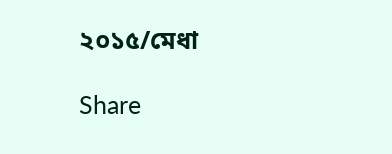২০১৫/মেধা

Share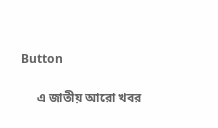Button

     এ জাতীয় আরো খবর